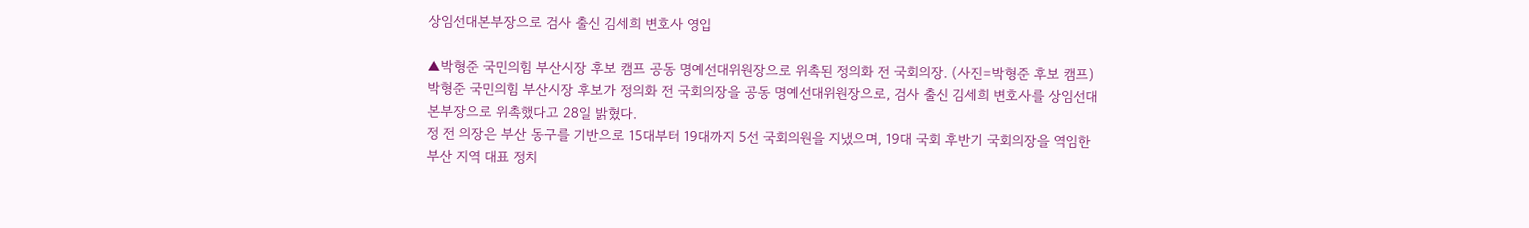상임선대본부장으로 검사 출신 김세희 변호사 영입

▲박형준 국민의힘 부산시장 후보 캠프 공동 명예선대위원장으로 위촉된 정의화 전 국회의장. (사진=박형준 후보 캠프)
박형준 국민의힘 부산시장 후보가 정의화 전 국회의장을 공동 명예선대위원장으로, 검사 출신 김세희 변호사를 상임선대본부장으로 위촉했다고 28일 밝혔다.
정 전 의장은 부산 동구를 기반으로 15대부터 19대까지 5선 국회의원을 지냈으며, 19대 국회 후반기 국회의장을 역임한 부산 지역 대표 정치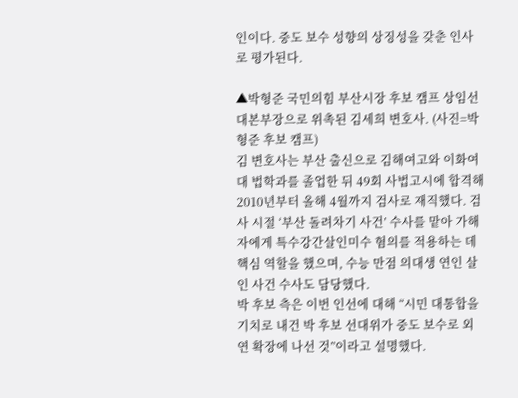인이다. 중도 보수 성향의 상징성을 갖춘 인사로 평가된다.

▲박형준 국민의힘 부산시장 후보 캠프 상임선대본부장으로 위촉된 김세희 변호사. (사진=박형준 후보 캠프)
김 변호사는 부산 출신으로 김해여고와 이화여대 법학과를 졸업한 뒤 49회 사법고시에 합격해 2010년부터 올해 4월까지 검사로 재직했다. 검사 시절 ‘부산 돌려차기 사건’ 수사를 맡아 가해자에게 특수강간살인미수 혐의를 적용하는 데 핵심 역할을 했으며, 수능 만점 의대생 연인 살인 사건 수사도 담당했다.
박 후보 측은 이번 인선에 대해 “시민 대통합을 기치로 내건 박 후보 선대위가 중도 보수로 외연 확장에 나선 것”이라고 설명했다.